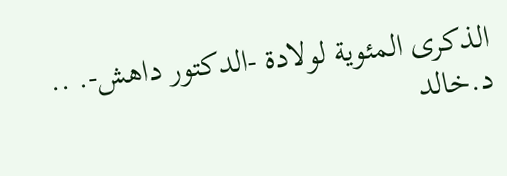الذكرى المئوية لولادة -الدكتور داهش-. .. د.خالد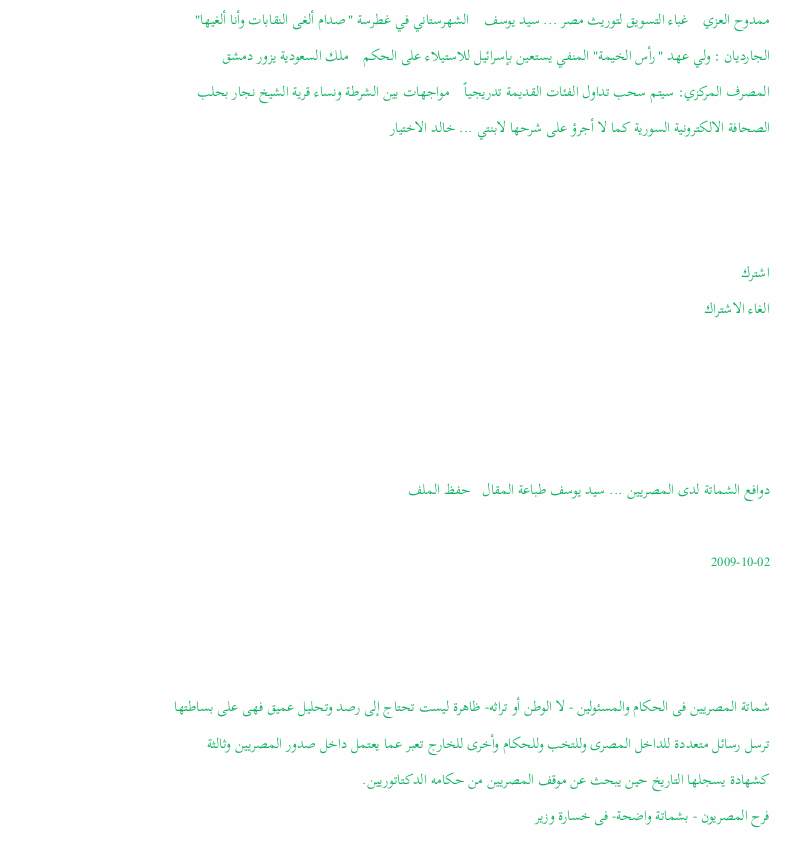ممدوح العزي    غباء التسويق لتوريث مصر ... سيد يوسف    الشهرستاني في غطرسة "صدام ألغى النقابات وأنا ألغيها"    الجارديان : ولي عهد "رأس الخيمة" المنفي يستعين بإسرائيل للاستيلاء على الحكم    ملك السعودية يزور دمشق    المصرف المركزي: سيتم سحب تداول الفئات القديمة تدريجياً    مواجهات بين الشرطة ونساء قرية الشيخ نجار بحلب    الصحافة الالكترونية السورية كما لا أجرؤ على شرحها لابنتي ... خالد الاختيار



اشترك
الغاء الاشتراك




دوافع الشماتة لدى المصريين ... سيد يوسف طباعة المقال   حفظ الملف

2009-10-02



شماتة المصريين فى الحكام والمسئولين - لا الوطن أو تراثه- ظاهرة ليست تحتاج إلى رصد وتحليل عميق فهى على بساطتها ترسل رسائل متعددة للداخل المصرى وللتخب وللحكام وأخرى للخارج تعبر عما يعتمل داخل صدور المصريين وثالثة كشهادة يسجلها التاريخ حين يبحث عن موقف المصريين من حكامه الدكتاتوريين.
فرح المصريون - بشماتة واضحة- فى خسارة وزير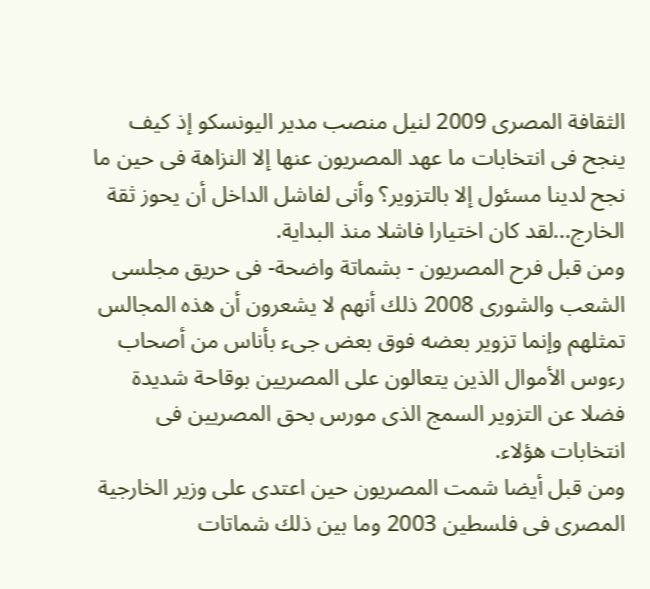الثقافة المصرى 2009 لنيل منصب مدير اليونسكو إذ كيف ينجح فى انتخابات ما عهد المصريون عنها إلا النزاهة فى حين ما نجح لدينا مسئول إلا بالتزوير؟ وأنى لفاشل الداخل أن يحوز ثقة الخارج...لقد كان اختيارا فاشلا منذ البداية.
ومن قبل فرح المصريون - بشماتة واضحة- فى حريق مجلسى الشعب والشورى 2008 ذلك أنهم لا يشعرون أن هذه المجالس تمثلهم وإنما تزوير بعضه فوق بعض جىء بأناس من أصحاب رءوس الأموال الذين يتعالون على المصريين بوقاحة شديدة فضلا عن التزوير السمج الذى مورس بحق المصريين فى انتخابات هؤلاء.
ومن قبل أيضا شمت المصريون حين اعتدى على وزير الخارجية المصرى فى فلسطين 2003 وما بين ذلك شماتات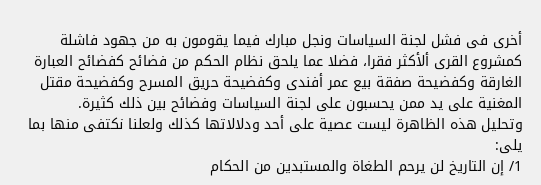أخرى فى فشل لجنة السياسات ونجل مبارك فيما يقومون به من جهود فاشلة كمشروع القرى ألأكثر فقرا، فضلا عما يلحق نظام الحكم من فضائح كفضائح العبارة الغارقة وكفضيحة صفقة بيع عمر أفندى وكفضيحة حريق المسرح وكفضيحة مقتل المغنية على يد ممن يحسبون على لجنة السياسات وفضائح بين ذلك كثيرة.
وتحليل هذه الظاهرة ليست عصية على أحد ودلالاتها كذلك ولعلنا نكتفى منها بما يلى:
1/ إن التاريخ لن يرحم الطغاة والمستبدين من الحكام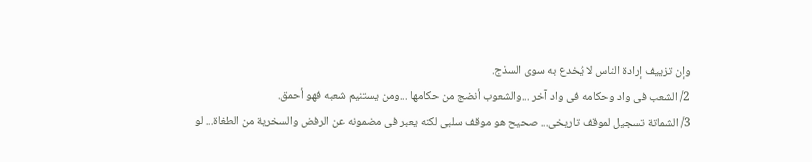وإن تزييف إرادة الناس لا يُخدع به سوى السذج.
2/ الشعب فى واد وحكامه فى واد آخر ...والشعوب أنضج من حكامها ...ومن يستنيم شعبه فهو أحمق.
3/ الشماتة تسجيل لموقف تاريخى... صحيح هو موقف سلبى لكنه يعبر فى مضمونه عن الرفض والسخرية من الطغاة... لو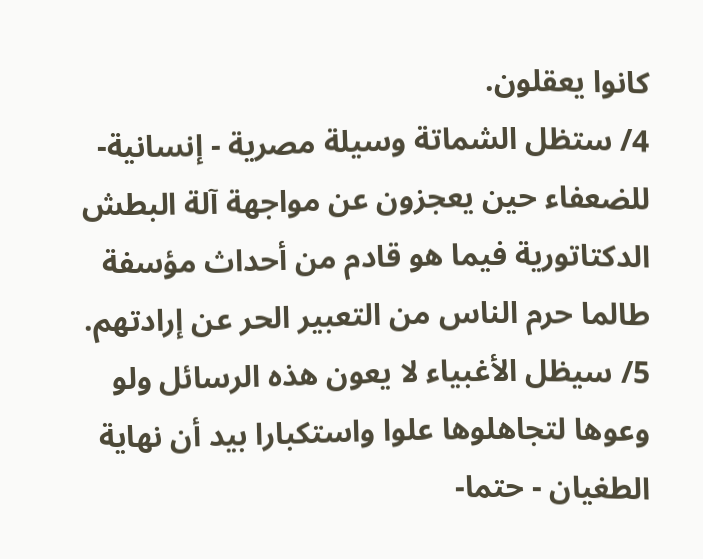كانوا يعقلون.
4/ ستظل الشماتة وسيلة مصرية - إنسانية- للضعفاء حين يعجزون عن مواجهة آلة البطش الدكتاتورية فيما هو قادم من أحداث مؤسفة طالما حرم الناس من التعبير الحر عن إرادتهم.
5/ سيظل الأغبياء لا يعون هذه الرسائل ولو وعوها لتجاهلوها علوا واستكبارا بيد أن نهاية الطغيان - حتما-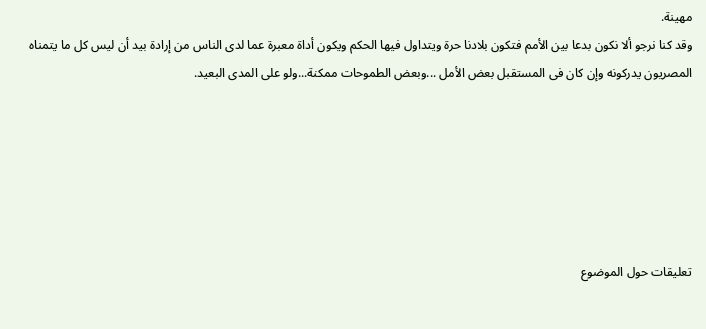مهينة.
وقد كنا نرجو ألا نكون بدعا بين الأمم فتكون بلادنا حرة ويتداول فيها الحكم ويكون أداة معبرة عما لدى الناس من إرادة بيد أن ليس كل ما يتمناه المصريون يدركونه وإن كان فى المستقبل بعض الأمل ...وبعض الطموحات ممكنة...ولو على المدى البعيد.






تعليقات حول الموضوع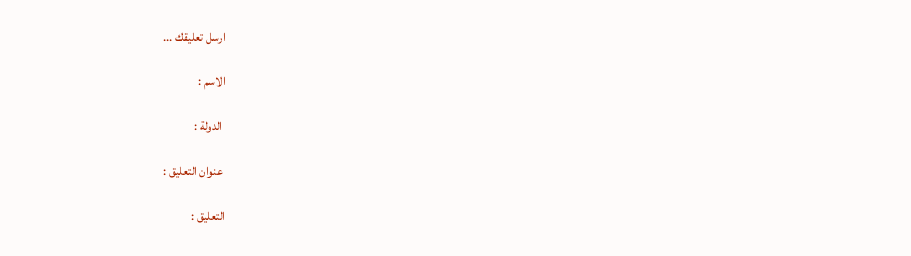ارسل تعليقك ...

الاسم :

 الدولة :

 عنوان التعليق :

التعليق :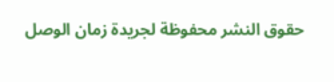حقوق النشر محفوظة لجريدة زمان الوصل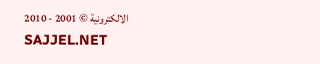الالكترونية © 2001 - 2010
SAJJEL.NET